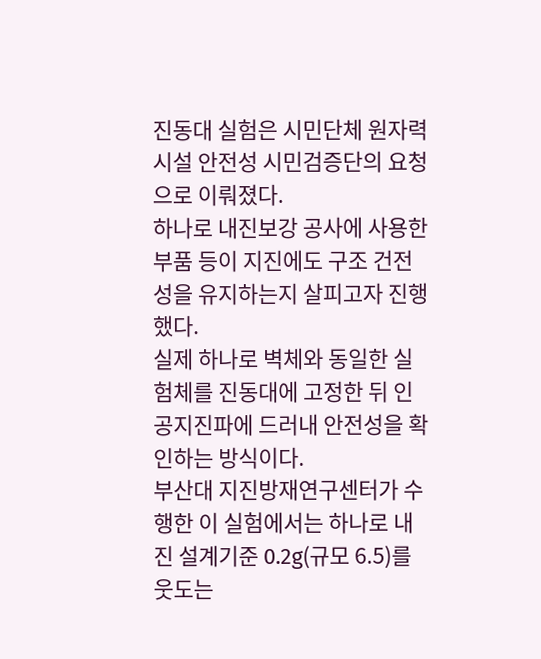진동대 실험은 시민단체 원자력시설 안전성 시민검증단의 요청으로 이뤄졌다.
하나로 내진보강 공사에 사용한 부품 등이 지진에도 구조 건전성을 유지하는지 살피고자 진행했다.
실제 하나로 벽체와 동일한 실험체를 진동대에 고정한 뒤 인공지진파에 드러내 안전성을 확인하는 방식이다.
부산대 지진방재연구센터가 수행한 이 실험에서는 하나로 내진 설계기준 0.2g(규모 6.5)를 웃도는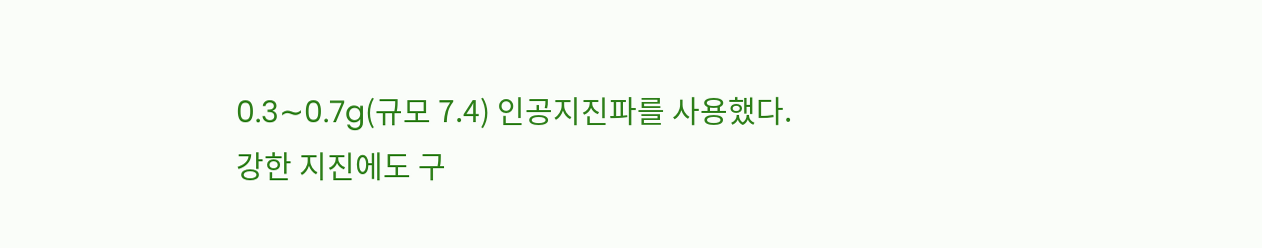0.3∼0.7g(규모 7.4) 인공지진파를 사용했다.
강한 지진에도 구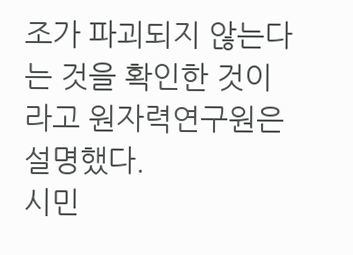조가 파괴되지 않는다는 것을 확인한 것이라고 원자력연구원은 설명했다.
시민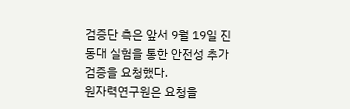검증단 측은 앞서 9월 19일 진동대 실험을 통한 안전성 추가 검증을 요청했다.
원자력연구원은 요청을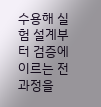수용해 실험 설계부터 검증에 이르는 전 과정을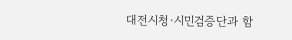대전시청·시민검증단과 함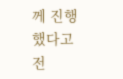께 진행했다고 전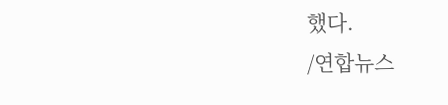했다.
/연합뉴스